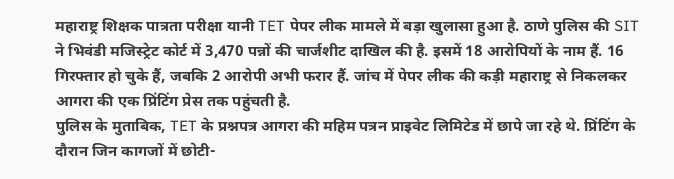महाराष्ट्र शिक्षक पात्रता परीक्षा यानी TET पेपर लीक मामले में बड़ा खुलासा हुआ है. ठाणे पुलिस की SIT ने भिवंडी मजिस्ट्रेट कोर्ट में 3,470 पन्नों की चार्जशीट दाखिल की है. इसमें 18 आरोपियों के नाम हैं. 16 गिरफ्तार हो चुके हैं, जबकि 2 आरोपी अभी फरार हैं. जांच में पेपर लीक की कड़ी महाराष्ट्र से निकलकर आगरा की एक प्रिंटिंग प्रेस तक पहुंचती है.
पुलिस के मुताबिक, TET के प्रश्नपत्र आगरा की महिम पत्रन प्राइवेट लिमिटेड में छापे जा रहे थे. प्रिंटिंग के दौरान जिन कागजों में छोटी-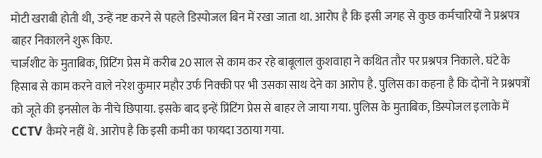मोटी खराबी होती थी, उन्हें नष्ट करने से पहले डिस्पोजल बिन में रखा जाता था. आरोप है कि इसी जगह से कुछ कर्मचारियों ने प्रश्नपत्र बाहर निकालने शुरू किए.
चार्जशीट के मुताबिक, प्रिंटिंग प्रेस में करीब 20 साल से काम कर रहे बाबूलाल कुशवाहा ने कथित तौर पर प्रश्नपत्र निकाले. घंटे के हिसाब से काम करने वाले नरेश कुमार महौर उर्फ निक्की पर भी उसका साथ देने का आरोप है. पुलिस का कहना है कि दोनों ने प्रश्नपत्रों को जूते की इनसोल के नीचे छिपाया. इसके बाद इन्हें प्रिंटिंग प्रेस से बाहर ले जाया गया. पुलिस के मुताबिक, डिस्पोजल इलाके में CCTV कैमरे नहीं थे. आरोप है कि इसी कमी का फायदा उठाया गया.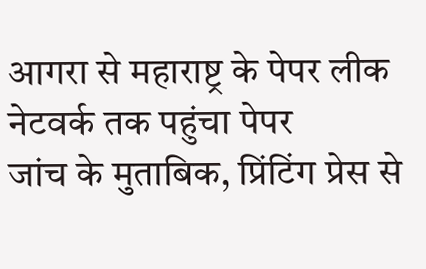आगरा से महाराष्ट्र के पेपर लीक नेटवर्क तक पहुंचा पेपर
जांच के मुताबिक, प्रिंटिंग प्रेस से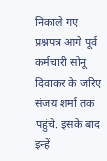निकाले गए प्रश्नपत्र आगे पूर्व कर्मचारी सोनू दिवाकर के जरिए संजय शर्मा तक पहुंचे. इसके बाद इन्हें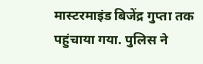मास्टरमाइंड बिजेंद्र गुप्ता तक पहुंचाया गया. पुलिस ने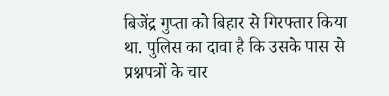बिजेंद्र गुप्ता को बिहार से गिरफ्तार किया था. पुलिस का दावा है कि उसके पास से प्रश्नपत्रों के चार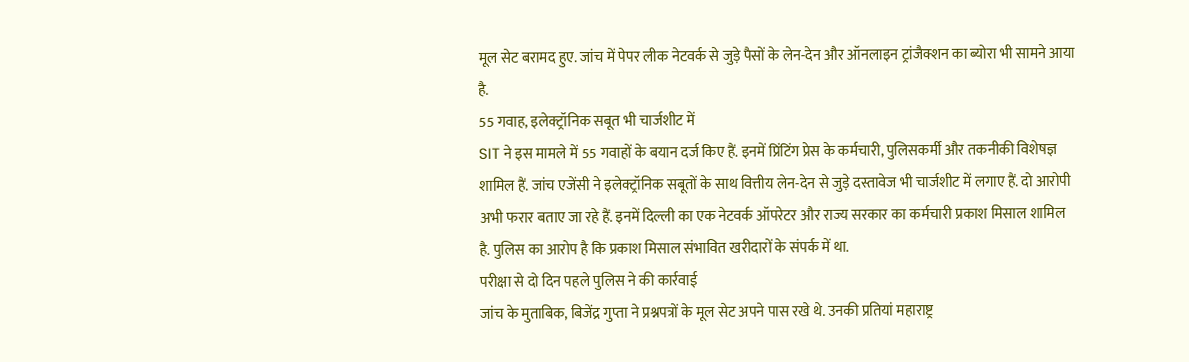मूल सेट बरामद हुए. जांच में पेपर लीक नेटवर्क से जुड़े पैसों के लेन-देन और ऑनलाइन ट्रांजैक्शन का ब्योरा भी सामने आया है.
55 गवाह, इलेक्ट्रॉनिक सबूत भी चार्जशीट में
SIT ने इस मामले में 55 गवाहों के बयान दर्ज किए हैं. इनमें प्रिंटिंग प्रेस के कर्मचारी, पुलिसकर्मी और तकनीकी विशेषज्ञ शामिल हैं. जांच एजेंसी ने इलेक्ट्रॉनिक सबूतों के साथ वित्तीय लेन-देन से जुड़े दस्तावेज भी चार्जशीट में लगाए हैं. दो आरोपी अभी फरार बताए जा रहे हैं. इनमें दिल्ली का एक नेटवर्क ऑपरेटर और राज्य सरकार का कर्मचारी प्रकाश मिसाल शामिल है. पुलिस का आरोप है कि प्रकाश मिसाल संभावित खरीदारों के संपर्क में था.
परीक्षा से दो दिन पहले पुलिस ने की कार्रवाई
जांच के मुताबिक, बिजेंद्र गुप्ता ने प्रश्नपत्रों के मूल सेट अपने पास रखे थे. उनकी प्रतियां महाराष्ट्र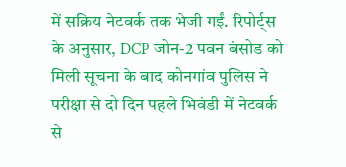में सक्रिय नेटवर्क तक भेजी गईं. रिपोर्ट्स के अनुसार, DCP जोन-2 पवन बंसोड को मिली सूचना के बाद कोनगांव पुलिस ने परीक्षा से दो दिन पहले भिवंडी में नेटवर्क से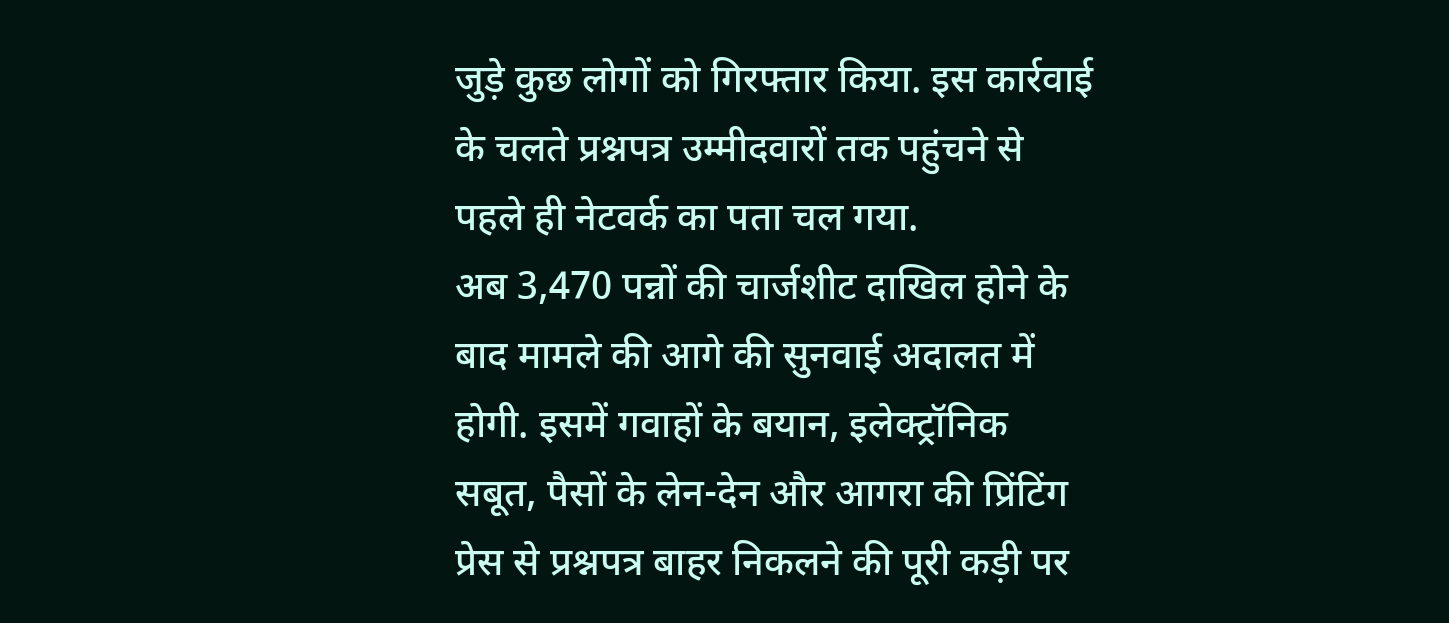जुड़े कुछ लोगों को गिरफ्तार किया. इस कार्रवाई के चलते प्रश्नपत्र उम्मीदवारों तक पहुंचने से पहले ही नेटवर्क का पता चल गया.
अब 3,470 पन्नों की चार्जशीट दाखिल होने के बाद मामले की आगे की सुनवाई अदालत में होगी. इसमें गवाहों के बयान, इलेक्ट्रॉनिक सबूत, पैसों के लेन-देन और आगरा की प्रिंटिंग प्रेस से प्रश्नपत्र बाहर निकलने की पूरी कड़ी पर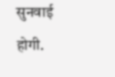सुनवाई होगी.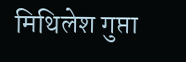मिथिलेश गुप्ता